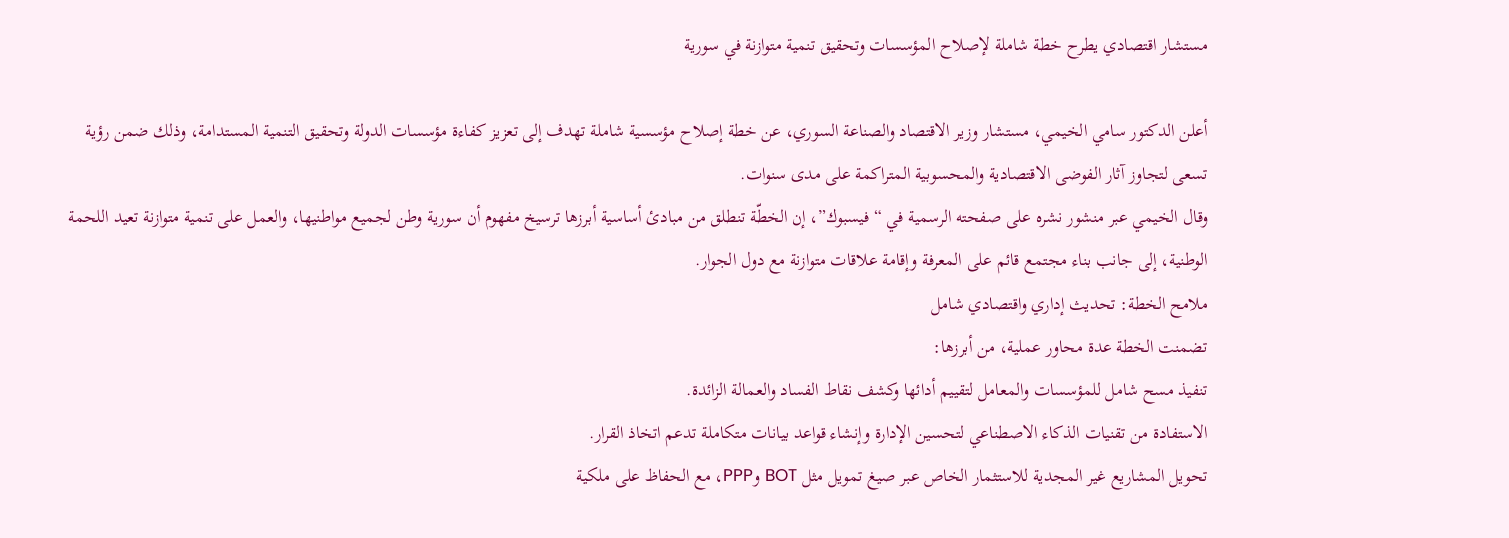مستشار اقتصادي يطرح خطة شاملة لإصلاح المؤسسات وتحقيق تنمية متوازنة في سورية

أعلن الدكتور سامي الخيمي، مستشار وزير الاقتصاد والصناعة السوري، عن خطة إصلاح مؤسسية شاملة تهدف إلى تعزيز كفاءة مؤسسات الدولة وتحقيق التنمية المستدامة، وذلك ضمن رؤية تسعى لتجاوز آثار الفوضى الاقتصادية والمحسوبية المتراكمة على مدى سنوات.
وقال الخيمي عبر منشور نشره على صفحته الرسمية في “فيسبوك”، إن الخطّة تنطلق من مبادئ أساسية أبرزها ترسيخ مفهوم أن سورية وطن لجميع مواطنيها، والعمل على تنمية متوازنة تعيد اللحمة الوطنية، إلى جانب بناء مجتمع قائم على المعرفة وإقامة علاقات متوازنة مع دول الجوار.
ملامح الخطة: تحديث إداري واقتصادي شامل
تضمنت الخطة عدة محاور عملية، من أبرزها:
تنفيذ مسح شامل للمؤسسات والمعامل لتقييم أدائها وكشف نقاط الفساد والعمالة الزائدة.
الاستفادة من تقنيات الذكاء الاصطناعي لتحسين الإدارة وإنشاء قواعد بيانات متكاملة تدعم اتخاذ القرار.
تحويل المشاريع غير المجدية للاستثمار الخاص عبر صيغ تمويل مثل BOT وPPP، مع الحفاظ على ملكية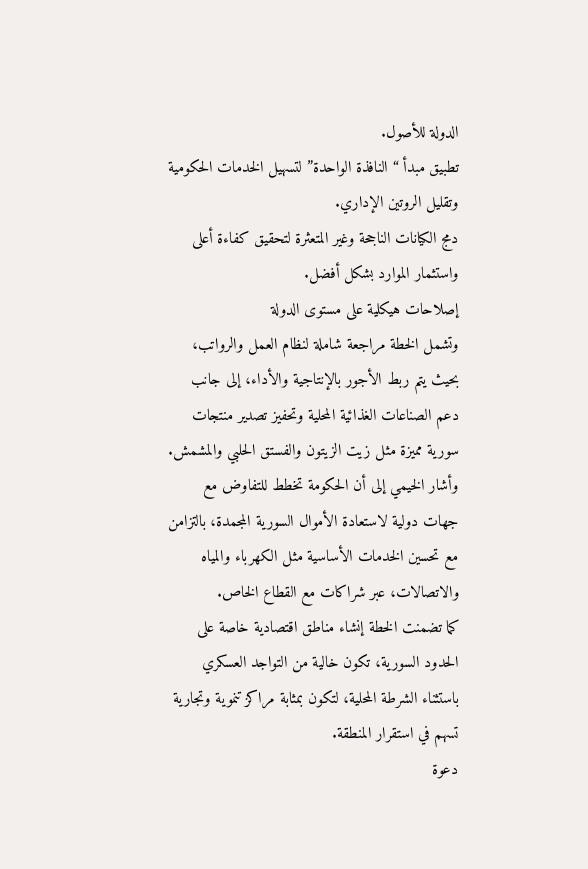الدولة للأصول.
تطبيق مبدأ “النافذة الواحدة” لتسهيل الخدمات الحكومية وتقليل الروتين الإداري.
دمج الكيانات الناجحة وغير المتعثرة لتحقيق كفاءة أعلى واستثمار الموارد بشكل أفضل.
إصلاحات هيكلية على مستوى الدولة
وتشمل الخطة مراجعة شاملة لنظام العمل والرواتب، بحيث يتم ربط الأجور بالإنتاجية والأداء، إلى جانب دعم الصناعات الغذائية المحلية وتحفيز تصدير منتجات سورية مميزة مثل زيت الزيتون والفستق الحلبي والمشمش.
وأشار الخيمي إلى أن الحكومة تخطط للتفاوض مع جهات دولية لاستعادة الأموال السورية المجمدة، بالتزامن مع تحسين الخدمات الأساسية مثل الكهرباء والمياه والاتصالات، عبر شراكات مع القطاع الخاص.
كما تضمنت الخطة إنشاء مناطق اقتصادية خاصة على الحدود السورية، تكون خالية من التواجد العسكري باستثناء الشرطة المحلية، لتكون بمثابة مراكز تنموية وتجارية تسهم في استقرار المنطقة.
دعوة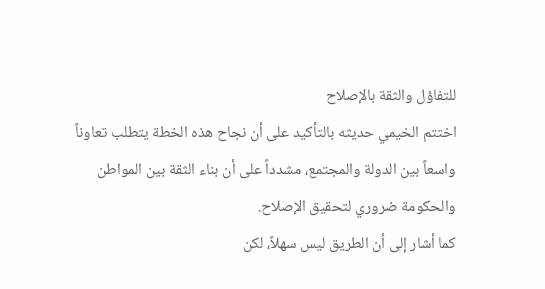للتفاؤل والثقة بالإصلاح
اختتم الخيمي حديثه بالتأكيد على أن نجاح هذه الخطة يتطلب تعاوناً واسعاً بين الدولة والمجتمع، مشدداً على أن بناء الثقة بين المواطن والحكومة ضروري لتحقيق الإصلاح.
كما أشار إلى أن الطريق ليس سهلاً، لكن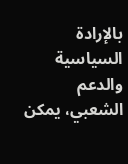بالإرادة السياسية والدعم الشعبي، يمكن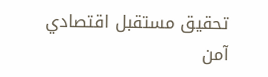تحقيق مستقبل اقتصادي آمن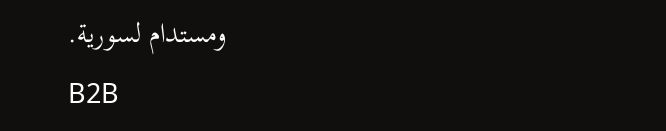ومستدام لسورية.
B2B